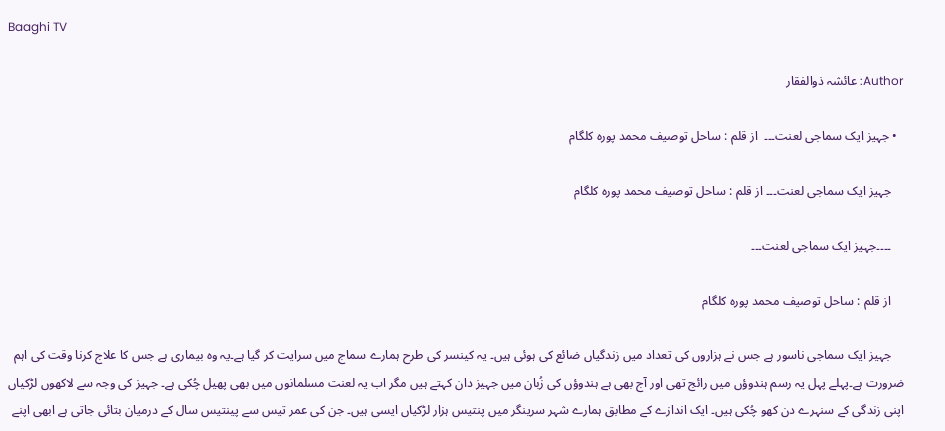Baaghi TV

Author: عائشہ ذوالفقار

  • جہیز ایک سماجی لعنت۔۔۔  از قلم : ساحل توصیف محمد پورہ کلگام

    جہیز ایک سماجی لعنت۔۔۔ از قلم : ساحل توصیف محمد پورہ کلگام

    ۔۔۔۔جہیز ایک سماجی لعنت۔۔۔

    از قلم : ساحل توصیف محمد پورہ کلگام

    جہیز ایک سماجی ناسور ہے جس نے ہزاروں کی تعداد میں زندگیاں ضائع کی ہوئی ہیں۔ یہ کینسر کی طرح ہمارے سماج میں سرایت کر گیا ہے۔یہ وہ بیماری ہے جس کا علاج کرنا وقت کی اہم ضرورت ہے۔پہلے پہل یہ رسم ہندوؤں میں رائج تھی اور آج بھی ہے ہندوؤں کی زُبان میں جہیز دان کہتے ہیں مگر اب یہ لعنت مسلمانوں میں بھی پھیل چُکی ہے۔ جہیز کی وجہ سے لاکھوں لڑکیاں اپنی زندگی کے سنہرے دن کھو چُکی ہیں۔ ایک اندازے کے مطابق ہمارے شہر سرینگر میں پنتیس ہزار لڑکیاں ایسی ہیں۔ جن کی عمر تیس سے پینتیس سال کے درمیان بتائی جاتی ہے ابھی اپنے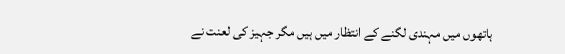ہاتھوں میں مہندی لگنے کے انتظار میں ہیں مگر جہیز کی لعنت نے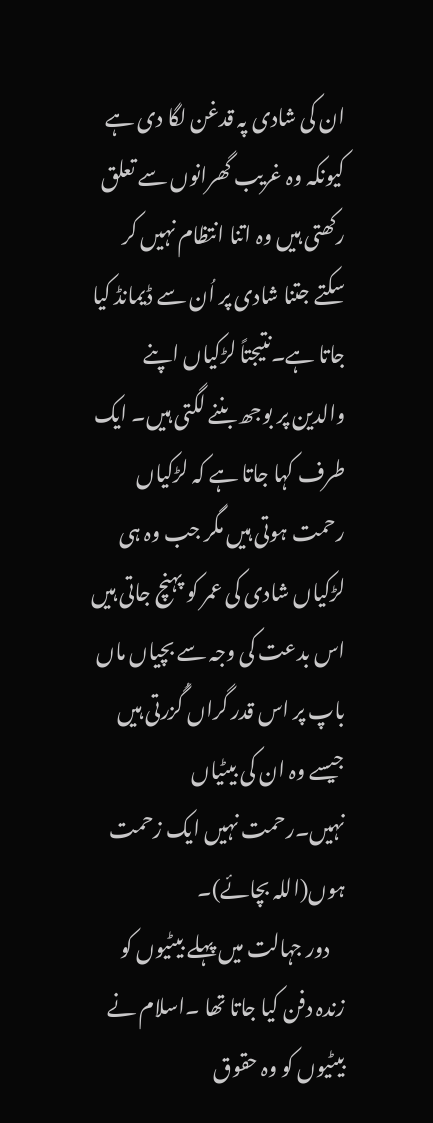ان کی شادی پہ قدغن لگا دی ہے کیونکہ وہ غریب گھرانوں سے تعلق رکھتی ہیں وہ اتنا انتظام نہیں کر سکتے جتنا شادی پر اُن سے ڈیمانڈ کیا جاتا ہے۔نتیجتاً لڑکیاں اپنے والدین پر بوجھ بننے لگتی ہیں۔ ایک طرف کہا جاتا ہے کہ لڑکیاں رحمت ہوتی ہیں مگر جب وہ ہی لڑکیاں شادی کی عمر کو پہنچ جاتی ہیں اس بدعت کی وجہ سے بچیاں ماں باپ پر اس قدر گراں گُزرتی ہیں جیسے وہ ان کی بیٹیاں نہیں۔رحمت نہیں ایک زحمت ہوں(اللہ بچائے)۔
    دور جہالت میں پہلے بیٹیوں کو زندہ دفن کیا جاتا تھا ۔اسلام نے بیٹیوں کو وہ حقوق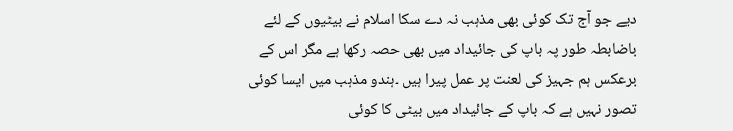دیے جو آج تک کوئی بھی مذہب نہ دے سکا اسلام نے بیٹیوں کے لئے باضابطہ طور پہ باپ کی جائیداد میں بھی حصہ رکھا ہے مگر اس کے برعکس ہم جہیز کی لعنت پر عمل پیرا ہیں ۔ہندو مذہب میں ایسا کوئی تصور نہیں ہے کہ باپ کے جائیداد میں بیٹی کا کوئی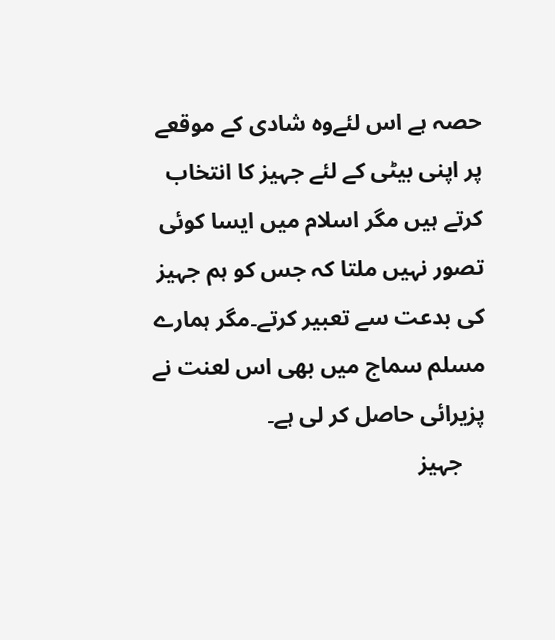حصہ ہے اس لئےوہ شادی کے موقعے پر اپنی بیٹی کے لئے جہیز کا انتخاب کرتے ہیں مگر اسلام میں ایسا کوئی تصور نہیں ملتا کہ جس کو ہم جہیز کی بدعت سے تعبیر کرتے۔مگر ہمارے مسلم سماج میں بھی اس لعنت نے پزیرائی حاصل کر لی ہے۔
    جہیز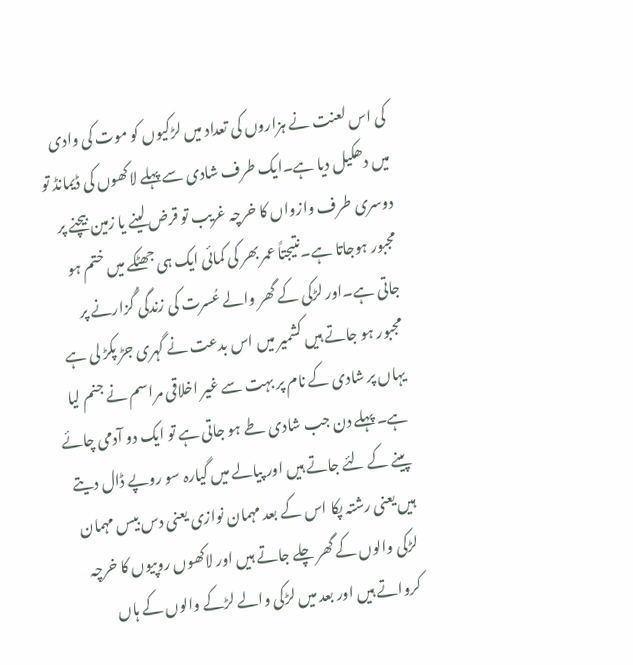کی اس لعنت نے ہزاروں کی تعداد میں لڑکیوں کو موت کی وادی میں دھکیل دیا ہے۔ایک طرف شادی سے پہلے لاکھوں کی ڈیمانڈ تو دوسری طرف وازواں کا خرچہ غریب تو قرض لینے یا زمین بیچنے پر مجبور ہوجاتا ہے۔نتیجتاً عمر بھر کی کمائی ایک ہی جھٹکے میں ختم ہو جاتی ہے۔اور لڑکی کے گھر والے عُسرت کی زندگی گُزارنے پر مجبور ہو جاتے ہیں کشمیر میں اس بدعت نے گہری جڑ پکڑ لی ہے یہاں پر شادی کے نام پر بہت سے غیر اخلاقی مراسم نے جنم لیا ہے۔ پہلے دن جب شادی طے ہو جاتی ہے تو ایک دو آدمی چائے پینے کے لئے جاتے ہیں اور پیالے میں گیارہ سو روپے ڈال دیتے ہیں یعنی رشتہ پکا اس کے بعد مہمان نوازی یعنی دس بیس مہمان لڑکی والوں کے گھر چلے جاتے ہیں اور لاکھوں روپیوں کا خرچہ کرواتے ہیں اور بعد میں لڑکی والے لڑکے والوں کے ہاں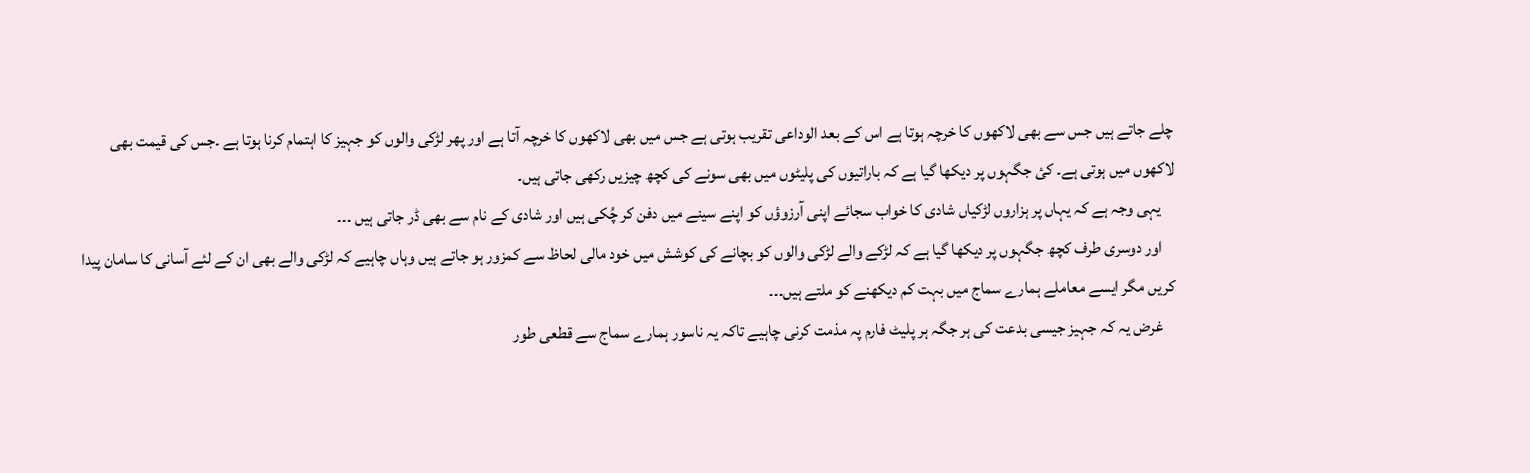چلے جاتے ہیں جس سے بھی لاکھوں کا خرچہ ہوتا ہے اس کے بعد الوداعی تقریب ہوتی ہے جس میں بھی لاکھوں کا خرچہ آتا ہے اور پھر لڑکی والوں کو جہیز کا اہتمام کرنا ہوتا ہے ۔جس کی قیمت بھی لاکھوں میں ہوتی ہے۔ کئ جگہوں پر دیکھا گیا ہے کہ باراتیوں کی پلیٹوں میں بھی سونے کی کچھ چیزیں رکھی جاتی ہیں۔
    یہی وجہ ہے کہ یہاں پر ہزاروں لڑکیاں شادی کا خواب سجائے اپنی آرزوؤں کو اپنے سینے میں دفن کر چُکی ہیں اور شادی کے نام سے بھی ڈر جاتی ہیں ۔۔۔
    اور دوسری طرف کچھ جگہوں پر دیکھا گیا ہے کہ لڑکے والے لڑکی والوں کو بچانے کی کوشش میں خود مالی لحاظ سے کمزور ہو جاتے ہیں وہاں چاہیے کہ لڑکی والے بھی ان کے لئے آسانی کا سامان پیدا کریں مگر ایسے معاملے ہمارے سماج میں بہت کم دیکھنے کو ملتے ہیں۔۔۔
    غرض یہ کہ جہیز جیسی بدعت کی ہر جگہ ہر پلیٹ فارم پہ مذمت کرنی چاہیے تاکہ یہ ناسور ہمارے سماج سے قطعی طور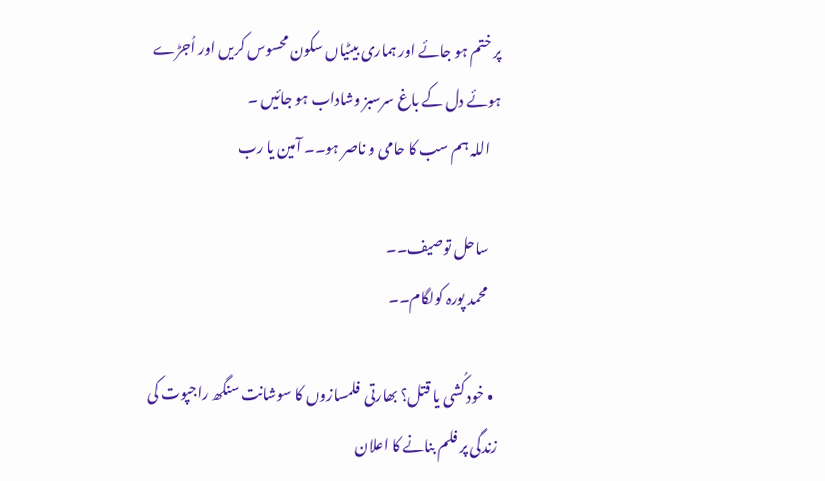پر ختم ہو جائے اور ہماری بیٹیاں سکون محسوس کریں اور اُجڑے ہوئے دل کے باغ سرسبز وشاداب ہو جائیں ۔
    اللہ ہم سب کا حامی و ناصر ہو۔۔ آمین یا رب

    ساحل توصیف۔۔
    محمد پورہ کولگام۔۔

  • خود کُشی یا قتل؟ بھارتی  فلمسازوں کا سوشانت سنگھ راجپوت کی زندگی پر فلم بنانے کا اعلان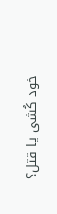خود کُشی یا قتل؟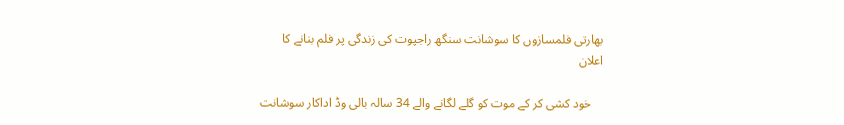بھارتی فلمسازوں کا سوشانت سنگھ راجپوت کی زندگی پر فلم بنانے کا اعلان

    خود کشی کر کے موت کو گلے لگانے والے 34 سالہ بالی وڈ اداکار سوشانت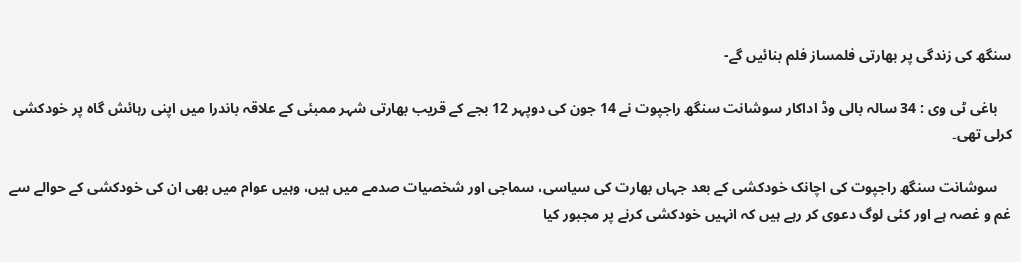سنگھ کی زندگی پر بھارتی فلمساز فلم بنائیں گے-

    باغی ٹی وی : 34 سالہ بالی وڈ اداکار سوشانت سنگھ راجپوت نے 14 جون کی دوپہر 12 بجے کے قریب بھارتی شہر ممبئی کے علاقہ باندرا میں اپنی رہائش گاہ پر خودکشی کرلی تھی۔

    سوشانت سنگھ راجپوت کی اچانک خودکشی کے بعد جہاں بھارت کی سیاسی، سماجی اور شخصیات صدمے میں ہیں، وہیں عوام میں بھی ان کی خودکشی کے حوالے سے غم و غصہ ہے اور کئی لوگ دعوی کر رہے ہیں کہ انہیں خودکشی کرنے پر مجبور کیا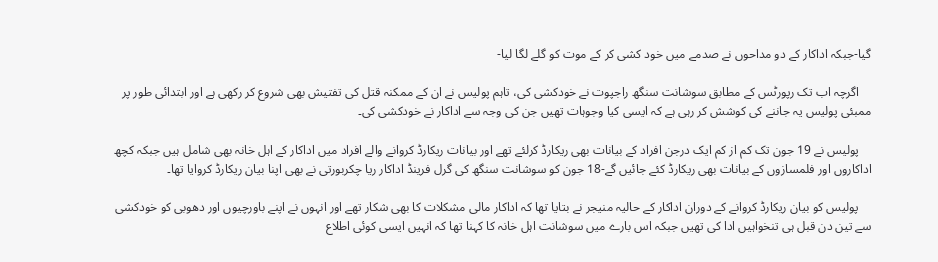گیا-جبکہ اداکار کے دو مداحوں نے صدمے میں خود کشی کر کے موت کو گلے لگا لیا-

    اگرچہ اب تک رپورٹس کے مطابق سوشانت سنگھ راجپوت نے خودکشی کی، تاہم پولیس نے ان کے ممکنہ قتل کی تفتیش بھی شروع کر رکھی ہے اور ابتدائی طور پر ممبئی پولیس یہ جاننے کی کوشش کر رہی ہے کہ ایسی کیا وجوہات تھیں جن کی وجہ سے اداکار نے خودکشی کی۔

    پولیس نے 19 جون تک کم از کم ایک درجن افراد کے بیانات بھی ریکارڈ کرلئے تھے اور بیانات ریکارڈ کروانے والے افراد میں اداکار کے اہل خانہ بھی شامل ہیں جبکہ کچھ اداکاروں اور فلمسازوں کے بیانات بھی ریکارڈ کئے جائیں گے-18 جون کو سوشانت سنگھ کی گرل فرینڈ اداکار ریا چکربورتی نے بھی اپنا بیان ریکارڈ کروایا تھا۔

    پولیس کو بیان ریکارڈ کروانے کے دوران اداکار کے حالیہ منیجر نے بتایا تھا کہ اداکار مالی مشکلات کا بھی شکار تھے اور انہوں نے اپنے باورچیوں اور دھوبی کو خودکشی سے تین دن قبل ہی تنخواہیں ادا کی تھیں جبکہ اس بارے میں سوشانت اہل خانہ کا کہنا تھا کہ انہیں ایسی کوئی اطلاع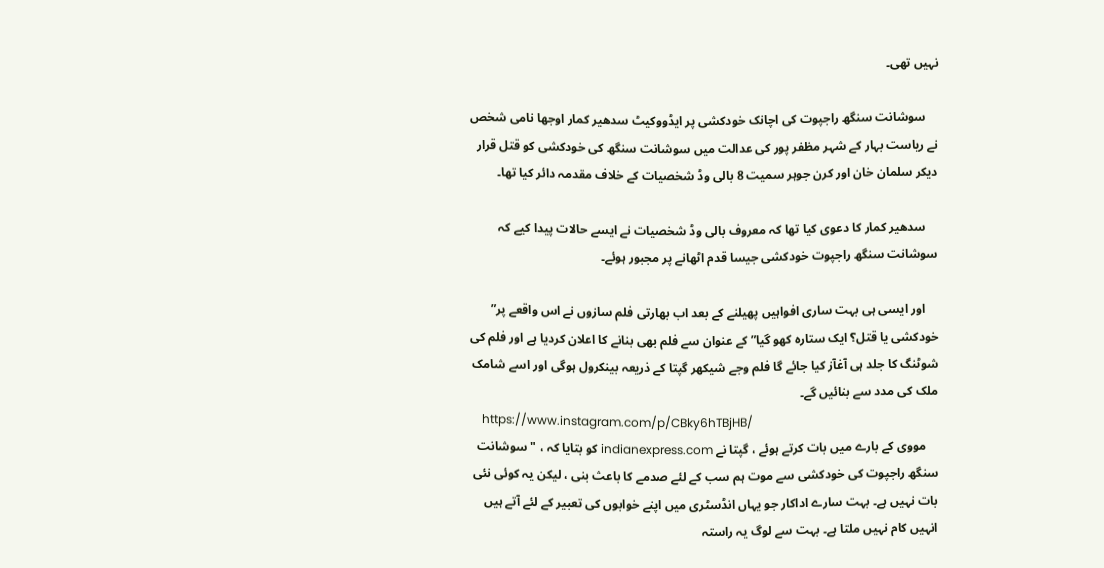نہیں تھی۔

    سوشانت سنگھ راجپوت کی اچانک خودکشی پر ایڈووکیٹ سدھیر کمار اوجھا نامی شخص نے ریاست بہار کے شہر مظفر پور کی عدالت میں سوشانت سنگھ کی خودکشی کو قتل قرار دیکر سلمان خان اور کرن جوہر سمیت 8 بالی وڈ شخصیات کے خلاف مقدمہ دائر کیا تھا۔

    سدھیر کمار کا دعوی کیا تھا کہ معروف بالی وڈ شخصیات نے ایسے حالات پیدا کیے کہ سوشانت سنگھ راجپوت خودکشی جیسا قدم اٹھانے پر مجبور ہوئے۔

    اور ایسی ہی بہت ساری افواہیں پھیلنے کے بعد اب بھارتی فلم سازوں نے اس واقعے پر” خودکشی یا قتل؟ ایک ستارہ کھو گیا” کے عنوان سے فلم بھی بنانے کا اعلان کردیا ہے اور فلم کی شوٹنگ کا جلد ہی آغآز کیا جائے گا فلم وجے شیکھر گپتا کے ذریعہ بینکرول ہوگی اور اسے شامک ملک کی مدد سے بنائیں گے۔
    https://www.instagram.com/p/CBky6hTBjHB/
    مووی کے بارے میں بات کرتے ہوئے ، گپتا نے indianexpress.com کو بتایا کہ ، "سوشانت سنگھ راجپوت کی خودکشی سے موت ہم سب کے لئے صدمے کا باعث بنی ، لیکن یہ کوئی نئی بات نہیں ہے۔ بہت سارے اداکار جو یہاں انڈسٹری میں اپنے خوابوں کی تعبیر کے لئے آتے ہیں انہیں کام نہیں ملتا ہے۔ بہت سے لوگ یہ راستہ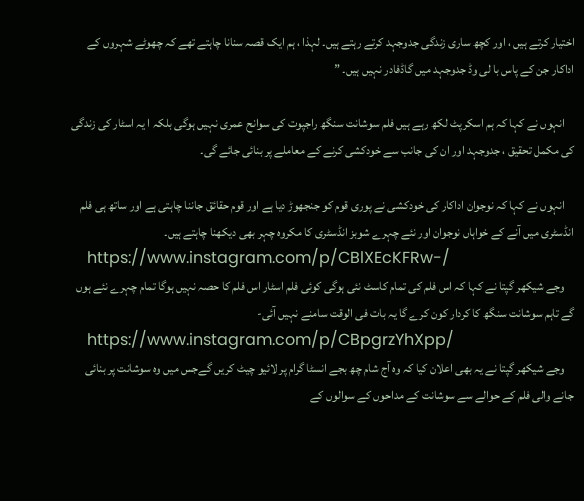اختیار کرتے ہیں ، اور کچھ ساری زندگی جدوجہد کرتے رہتے ہیں۔ لہذا ، ہم ایک قصہ سنانا چاہتے تھے کہ چھوٹے شہروں کے اداکار جن کے پاس با لی وڈ جدوجہد میں گاڈفادر نہیں ہیں۔ ”

    انہوں نے کہا کہ ہم اسکرپٹ لکھ رہے ہیں فلم سوشانت سنگھ راجپوت کی سوانح عمری نہیں ہوگی بلکہ ا یہ اسٹار کی زندگی کی مکمل تحقیق ، جدوجہد اور ان کی جانب سے خودکشی کرنے کے معاملے پر بنائی جائے گی۔

    انہوں نے کہا کہ نوجوان اداکار کی خودکشی نے پوری قوم کو جنجھوڑ دیا ہے اور قوم حقائق جاننا چاہتی ہے اور ساتھ ہی فلم انڈسٹری میں آنے کے خواہاں نوجوان اور نئے چہرے شوبز انڈسٹری کا مکروہ چہر بھی دیکھنا چاہتے ہیں۔
    https://www.instagram.com/p/CBlXEcKFRw-/
    وجے شیکھر گپتا نے کہا کہ اس فلم کی تمام کاسٹ نئی ہوگی کوئی فلم اسٹار اس فلم کا حصہ نہیں ہوگا تمام چہرے نئے ہوں گے تاہم سوشانت سنگھ کا کردار کون کرے گا یہ بات فی الوقت سامنے نہیں آئی-
    https://www.instagram.com/p/CBpgrzYhXpp/
    وجے شیکھر گپتا نے یہ بھی اعلان کیا کہ وہ آج شام چھ بجے انسٹا گرام پر لائیو چیٹ کریں گےجس میں وہ سوشانت پر بنائی جانے والی فلم کے حوالے سے سوشانت کے مداحوں کے سوالوں کے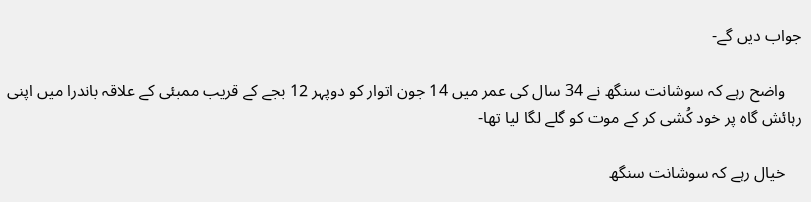جواب دیں گے-

    واضح رہے کہ سوشانت سنگھ نے 34 سال کی عمر میں 14 جون اتوار کو دوپہر 12 بجے کے قریب ممبئی کے علاقہ باندرا میں اپنی رہائش گاہ پر خود کُشی کر کے موت کو گلے لگا لیا تھا-

    خیال رہے کہ سوشانت سنگھ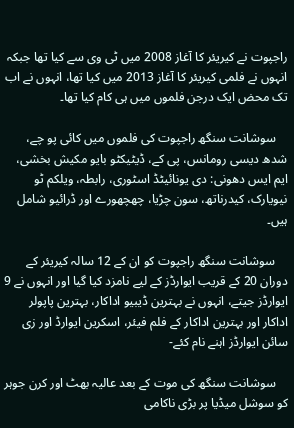راجپوت نے کیریئر کا آغاز 2008 میں ٹی وی سے کیا تھا جبکہ انہوں نے فلمی کیریئر کا آغاز 2013 میں کیا تھا، انہوں نے اب تک محض ایک درجن فلموں میں ہی کام کیا تھا۔

    سوشانت سنگھ راجپوت کی فلموں میں کائی پو چے، شدھ دیسی رومانس، پی کے، ڈیٹیکٹو بایو مکیش بخشی، ایم ایس دھونی: دی یونائیٹڈ اسٹوری، رابطہ، ویلکم ٹو نیویارک، کیدرناتھ، سون چڑیا، چھچھورے اور ڈرائیو شامل ہیں۔

    سوشانت سنگھ راجپوت کو ان کے 12 سالہ کیریئر کے دوران 20 کے قریب ایوارڈز کے لیے نامزد کیا گیا اور انہوں نے 9 ایوارڈز جیتے، انہوں نے بہترین ڈیبیو اداکار، بہترین پاپولر اداکار اور بہترین اداکار کے فلم فیئر، اسکرین ایوارڈ اور زی سائن ایوارڈز اہنے نام کئے-

    سوشانت سنگھ کی موت کے بعد عالیہ بھٹ اور کرن جوہر کو سوشل میڈیا پر بڑی ناکامی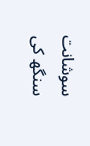سوشانت سنگھ کی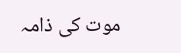موت کی ذامہ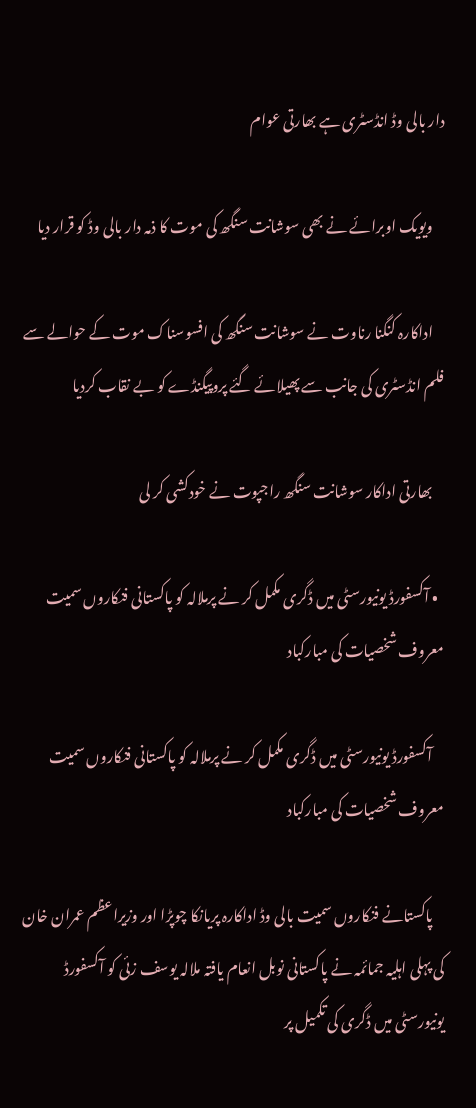دار بالی وڈ انڈسٹری ہے بھارتی عوام

    ویویک اوبرائے نے بھی سوشانت سنگھ کی موت کا ذمہ دار بالی وڈ کو قرار دیا

    اداکارہ کنگنا رناوت نے سوشانت سنگھ کی افسوسناک موت کے حوالے سے فلم انڈسٹری کی جانب سے پھیلائے گئے پروپیگنڈے کو بے نقاب کردیا

    بھارتی اداکار سوشانت سنگھ راجپوت نے خودکشی کر لی

  • آکسفورڈ یونیورسٹی میں ڈگری مکمل کر نے پرملالہ کو پاکستانی فنکاروں سمیت معروف شخصیات کی مبارکباد

    آکسفورڈ یونیورسٹی میں ڈگری مکمل کر نے پرملالہ کو پاکستانی فنکاروں سمیت معروف شخصیات کی مبارکباد

    پاکستانے فنکاروں سمیت بالی وڈ اداکارہ پریانکا چوپڑا اور وزیراعظم عمران خان کی پہلی اہلیہ جمائمہ نے پاکستانی نوبل انعام یافتہ ملالہ یوسف زئی کو آکسفورڈ یونیورسٹی میں ڈگری کی تکمیل پر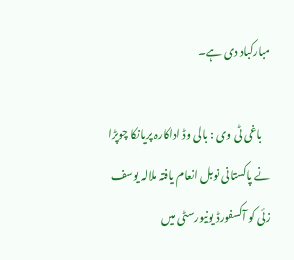مبارکباد دی ہے۔

    باغی ٹی وی : بالی وڈ اداکارہ پریانکا چوپڑا نے پاکستانی نوبل انعام یافتہ ملالہ یوسف زئی کو آکسفورڈ یونیورسٹی میں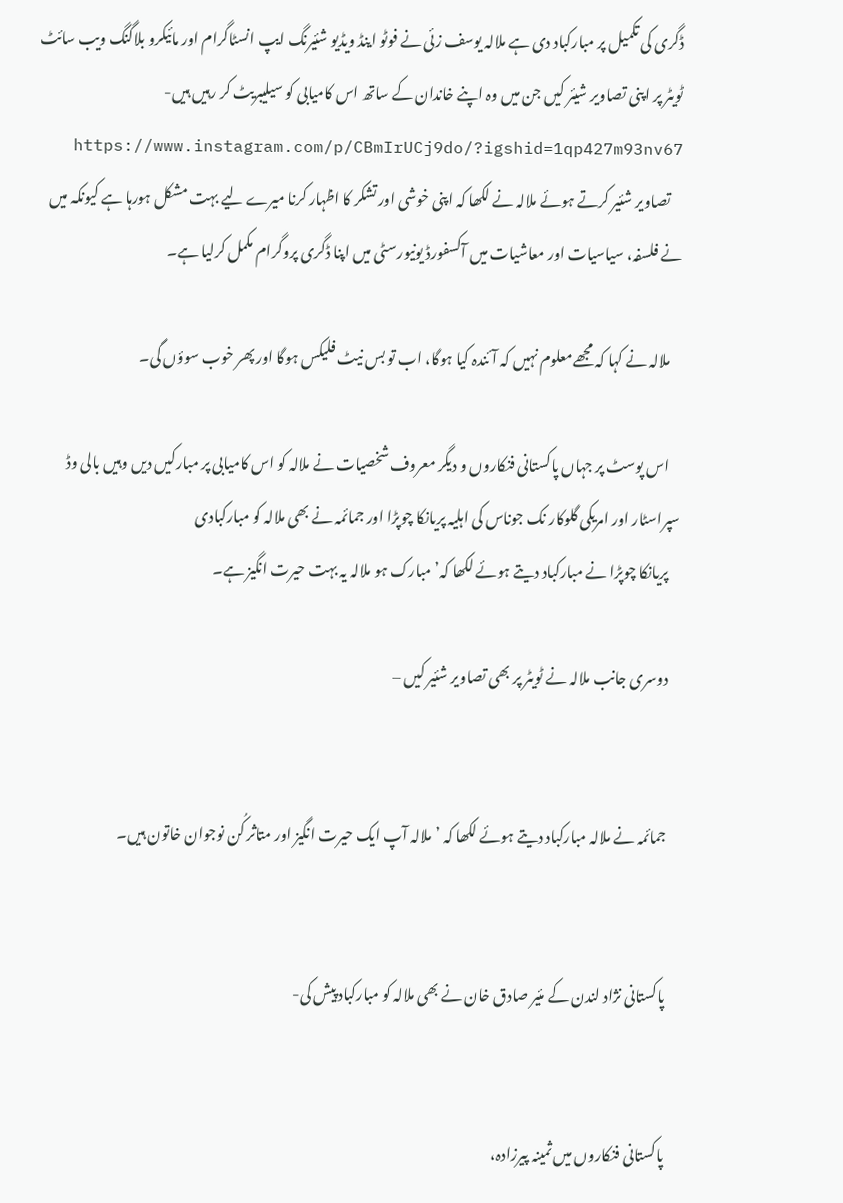ڈگری کی تکمیل پر مبارکباد دی ہے ملالہ یوسف زئی نے فوٹو اینڈ ویڈیو شئیرنگ ایپ انسٹاگرام اور مائیکرو بلاگنگ ویب سائٹ ٹویٹر پر اپنی تصاویر شیئر کیں جن میں وہ اپنے خاندان کے ساتھ اس کامیابی کو سیلیبریٹ کر رہیں ہیں-
    https://www.instagram.com/p/CBmIrUCj9do/?igshid=1qp427m93nv67
    تصاویر شئیر کرتے ہوئے ملالہ نے لکھا کہ اپنی خوشی اور تشکر کا اظہار کرنا میرے لیے بہت مشکل ہورہا ہے کیونکہ میں نے فلسفہ، سیاسیات اور معاشیات میں آکسفورڈ یونیورسٹی میں اپنا ڈگری پروگرام مکمل کرلیا ہے۔

    ملالہ نے کہا کہ مجھےمعلوم نہیں کہ آئندہ کیا ہوگا، اب تو بس نیٹ فلیکس ہوگا اور پھر خوب سوؤں گی۔

    اس پوسٹ پر جہاں پاکستانی فنکاروں و دیگر معروف شخصیات نے ملالہ کو اس کامیابی پر مبارکیں دیں وہیں بالی وڈ سپراسٹار اور امریکی گلوکار نک جوناس کی اہلیہ پریانکا چوپڑا اور جمائمہ نے بھی ملالہ کو مبارکبادی
    پریانکا چوپڑا نے مبارکباد دیتے ہوئے لکھا کہ’مبارک ہو ملالہ یہ بہت حیرت انگیز ہے۔

    دوسری جانب ملالہ نے ٹویٹر پر بھی تصاویر شئیر کیں –


    جمائمہ نے ملالہ مبارکباد دیتے ہوئے لکھا کہ ’ملالہ آپ ایک حیرت انگیز اور متاثر کُن نوجوان خاتون ہیں۔


    پاکستانی نژاد لندن کے مئیر صادق خان نے بھی ملالہ کو مبارکباد پیش کی-


    پاکستانی فنکاروں میں ثمینہ پیرزادہ،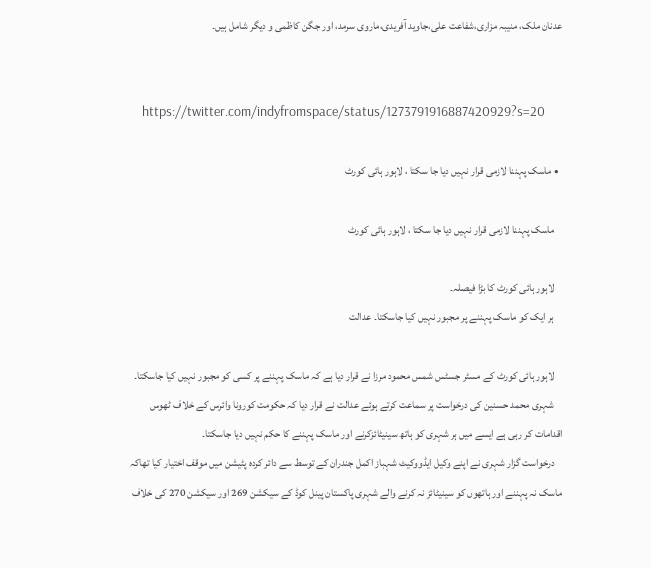عدنان ملک، منیبہ مزاری،شفاعت علی،جاوید آفریدی،ماروی سرمد، اور جگن کاظمی و دیگر شامل ہیں۔


    https://twitter.com/indyfromspace/status/1273791916887420929?s=20

  • ماسک پہننا لازمی قرار نہیں دیا جا سکتا ، لاہور ہائی کورٹ

    ماسک پہننا لازمی قرار نہیں دیا جا سکتا ، لاہور ہائی کورٹ

    لاہور ہائی کورٹ کا بڑا فیصلہ۔
    ہر ایک کو ماسک پہننے پر مجبور نہیں کیا جاسکتا۔ عدالت

    لاہور ہائی کورٹ کے مسٹر جسٹس شمس محمود مرزا نے قرار دیا ہے کہ ماسک پہننے پر کسی کو مجبور نہیں کیا جاسکتا۔
    شہری محمد حسنین کی درخواست پر سماعت کرتے ہوئے عدالت نے قرار دیا کہ حکومت کورونا وائرس کے خلاف ٹھوس اقدامات کر رہی ہے ایسے میں ہر شہری کو ہاتھ سینیٹائزکرنے اور ماسک پہننے کا حکم نہیں دیا جاسکتا۔
    درخواست گزار شہری نے اپنے وکیل ایڈووکیٹ شہباز اکمل جندران کے توسط سے دائر کردہ پٹیشن میں موقف اختیار کیا تھاکہ ماسک نہ پہننے اور ہاتھوں کو سینیٹائز نہ کرنے والے شہری پاکستان پینل کوڈ کے سیکشن 269 اور سیکشن 270 کی خلاف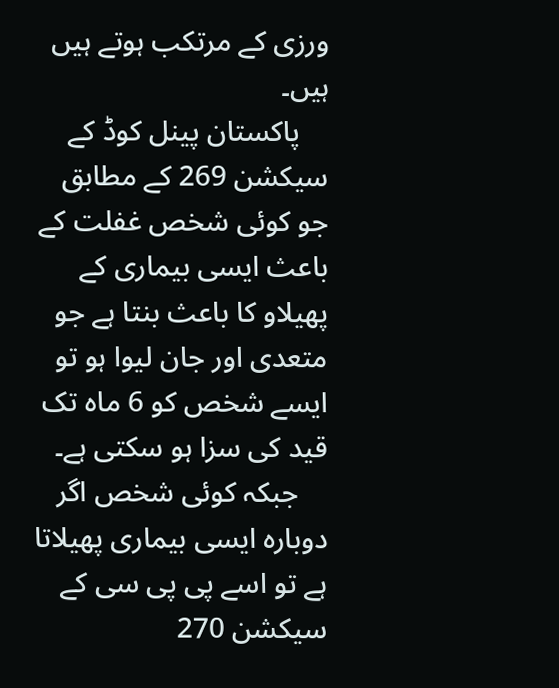ورزی کے مرتکب ہوتے ہیں ہیں۔
    پاکستان پینل کوڈ کے سیکشن 269 کے مطابق جو کوئی شخص غفلت کے باعث ایسی بیماری کے پھیلاو کا باعث بنتا ہے جو متعدی اور جان لیوا ہو تو ایسے شخص کو 6 ماہ تک قید کی سزا ہو سکتی ہے۔
    جبکہ کوئی شخص اگر دوبارہ ایسی بیماری پھیلاتا ہے تو اسے پی پی سی کے سیکشن 270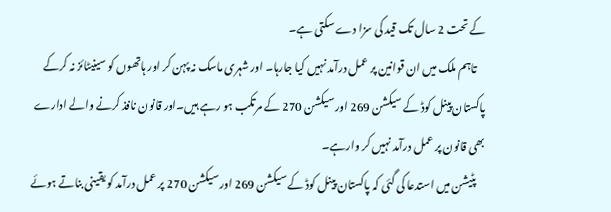کے تحت 2 سال تک قید کی سزا دے سکتی ہے۔
    تاہم ملک میں ان قوانین پر عمل درآمد نہیں کیا جارہا۔ اور شہری ماسک نہ پہن کر اور ہاتھوں کو سینیٹائز نہ کرکے پاکستان پینل کوڈ کے سیکشن 269 اور سیکشن 270 کے مرتکب ہو رہے ہیں۔اور قانون نافذ کرنے والے ادارے بھی قانون پر عمل درآمد نہیں کر وارہے۔
    پٹیشن میں استدعا کی گئی کہ پاکستان پینل کوڈ کے سیکشن 269 اور سیکشن 270 پر عمل درآمد کو یقینی بناتے ہوئے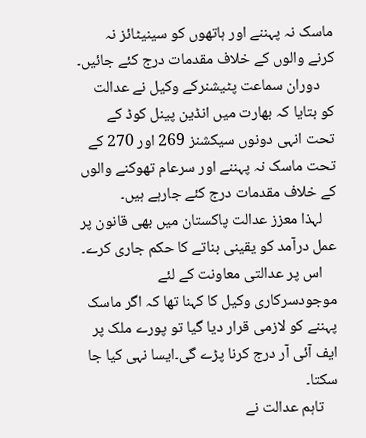ماسک نہ پہننے اور ہاتھوں کو سینیٹائز نہ کرنے والوں کے خلاف مقدمات درج کئے جائیں۔
    دوران سماعت پٹیشنرکے وکیل نے عدالت کو بتایا کہ بھارت میں انڈین پینل کوڈ کے تحت انہی دونوں سیکشنز 269 اور 270 کے تحت ماسک نہ پہننے اور سرعام تھوکنے والوں کے خلاف مقدمات درج کئے جارہے ہیں۔
    لہذا معزز عدالت پاکستان میں بھی قانون پر عمل درآمد کو یقینی بناتے کا حکم جاری کرے۔
    اس پر عدالتی معاونت کے لئے موجودسرکاری وکیل کا کہنا تھا کہ اگر ماسک پہننے کو لازمی قرار دیا گیا تو پورے ملک پر ایف آئی آر درج کرنا پڑے گی۔ایسا نہی کیا جا سکتا۔
    تاہم عدالت نے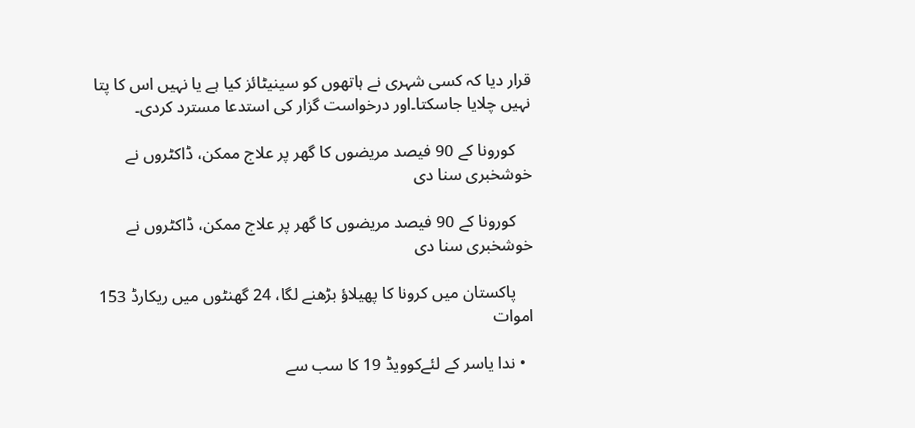قرار دیا کہ کسی شہری نے ہاتھوں کو سینیٹائز کیا ہے یا نہیں اس کا پتا نہیں چلایا جاسکتا۔اور درخواست گزار کی استدعا مسترد کردی۔

    کورونا کے 90 فیصد مریضوں کا گھر پر علاج ممکن، ڈاکٹروں نے خوشخبری سنا دی

    کورونا کے 90 فیصد مریضوں کا گھر پر علاج ممکن، ڈاکٹروں نے خوشخبری سنا دی

    پاکستان میں کرونا کا پھیلاؤ بڑھنے لگا، 24 گھنٹوں میں ریکارڈ 153 اموات

  • ندا یاسر کے لئےکوویڈ 19 کا سب سے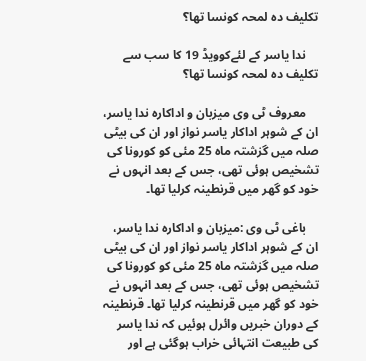تکلیف دہ لمحہ کونسا تھا؟

    ندا یاسر کے لئےکوویڈ 19 کا سب سے تکلیف دہ لمحہ کونسا تھا؟

    معروف ٹی وی میزبان و اداکارہ ندا یاسر، ان کے شوہر اداکار یاسر نواز اور ان کی بیٹی صلہ میں گزشتہ ماہ 25 مئی کو کورونا کی تشخیص ہوئی تھی، جس کے بعد انہوں نے خود کو گھر میں قرنطینہ کرلیا تھا۔

    باغی ٹی وی :میزبان و اداکارہ ندا یاسر، ان کے شوہر اداکار یاسر نواز اور ان کی بیٹی صلہ میں گزشتہ ماہ 25 مئی کو کورونا کی تشخیص ہوئی تھی، جس کے بعد انہوں نے خود کو گھر میں قرنطینہ کرلیا تھا۔ قرنطینہ کے دوران خبریں وائرل ہوئیں کہ ندا یاسر کی طبیعت انتہائی خراب ہوگئی ہے اور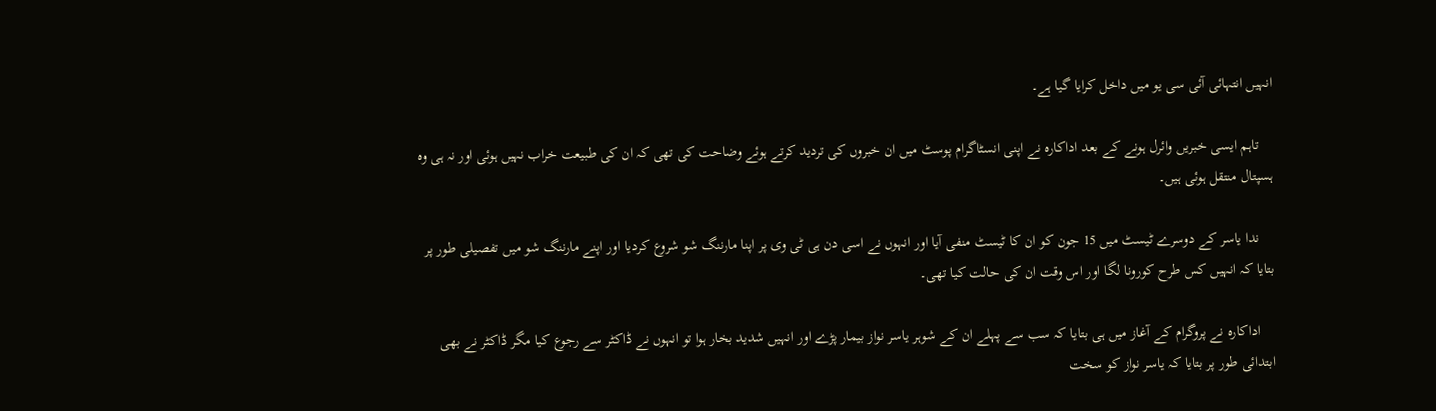انہیں انتہائی آئی سی یو میں داخل کرایا گیا ہے۔

    تاہم ایسی خبریں وائرل ہونے کے بعد اداکارہ نے اپنی انسٹاگرام پوسٹ میں ان خبروں کی تردید کرتے ہوئے وضاحت کی تھی کہ ان کی طبیعت خراب نہیں ہوئی اور نہ ہی وہ ہسپتال منتقل ہوئی ہیں۔

    ندا یاسر کے دوسرے ٹیسٹ میں 15 جون کو ان کا ٹیسٹ منفی آیا اور انہوں نے اسی دن ہی ٹی وی پر اپنا مارننگ شو شروع کردیا اور اپنے مارننگ شو میں تفصیلی طور پر بتایا کہ انہیں کس طرح کورونا لگا اور اس وقت ان کی حالت کیا تھی۔

    اداکارہ نے پروگرام کے آغاز میں ہی بتایا کہ سب سے پہلے ان کے شوہر یاسر نواز بیمار پڑے اور انہیں شدید بخار ہوا تو انہوں نے ڈاکٹر سے رجوع کیا مگر ڈاکٹر نے بھی ابتدائی طور پر بتایا کہ یاسر نواز کو سخت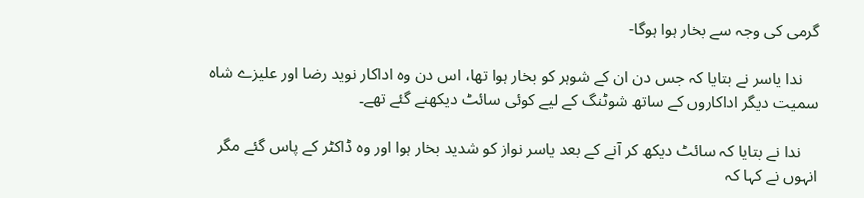گرمی کی وجہ سے بخار ہوا ہوگا-

    ندا یاسر نے بتایا کہ جس دن ان کے شوہر کو بخار ہوا تھا، اس دن وہ اداکار نوید رضا اور علیزے شاہ سمیت دیگر اداکاروں کے ساتھ شوٹنگ کے لیے کوئی سائٹ دیکھنے گئے تھے۔

    ندا نے بتایا کہ سائٹ دیکھ کر آنے کے بعد یاسر نواز کو شدید بخار ہوا اور وہ ڈاکٹر کے پاس گئے مگر انہوں نے کہا کہ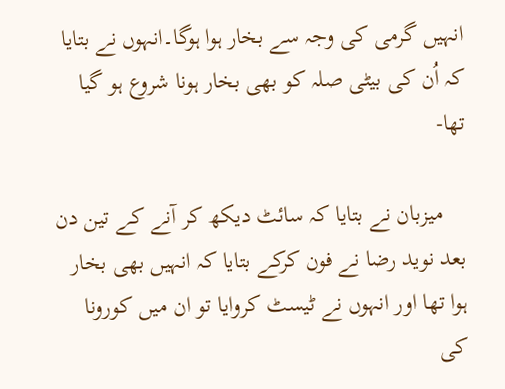انہیں گرمی کی وجہ سے بخار ہوا ہوگا۔انہوں نے بتایا کہ اُن کی بیٹی صلہ کو بھی بخار ہونا شروع ہو گیا تھا-

    میزبان نے بتایا کہ سائٹ دیکھ کر آنے کے تین دن بعد نوید رضا نے فون کرکے بتایا کہ انہیں بھی بخار ہوا تھا اور انہوں نے ٹیسٹ کروایا تو ان میں کورونا کی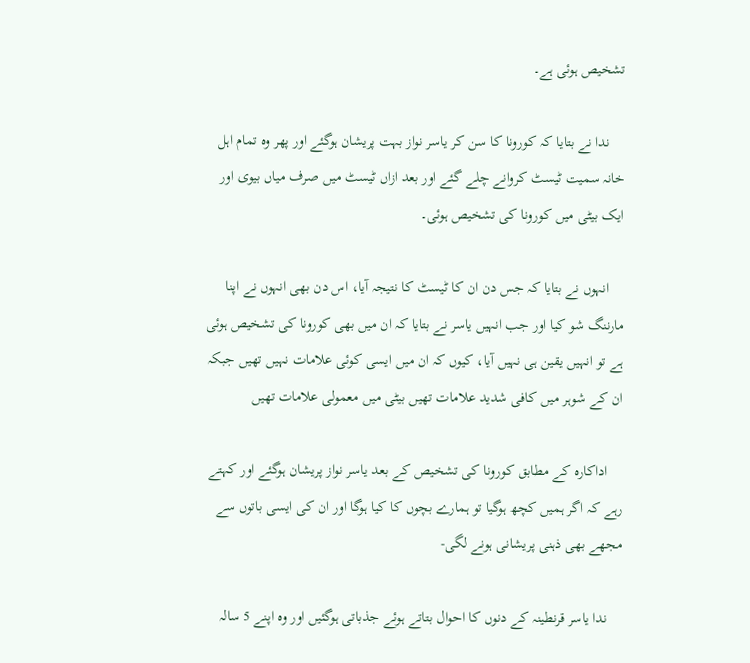تشخیص ہوئی ہے۔

    ندا نے بتایا کہ کورونا کا سن کر یاسر نواز بہت پریشان ہوگئے اور پھر وہ تمام اہل خانہ سمیت ٹیسٹ کروانے چلے گئے اور بعد ازاں ٹیسٹ میں صرف میاں بیوی اور ایک بیٹی میں کورونا کی تشخیص ہوئی۔

    انہوں نے بتایا کہ جس دن ان کا ٹیسٹ کا نتیجہ آیا، اس دن بھی انہوں نے اپنا مارننگ شو کیا اور جب انہیں یاسر نے بتایا کہ ان میں بھی کورونا کی تشخیص ہوئی ہے تو انہیں یقین ہی نہیں آیا، کیوں کہ ان میں ایسی کوئی علامات نہیں تھیں جبکہ ان کے شوہر میں کافی شدید علامات تھیں بیٹی میں معمولی علامات تھیں

    اداکارہ کے مطابق کورونا کی تشخیص کے بعد یاسر نواز پریشان ہوگئے اور کہتے رہے کہ اگر ہمیں کچھ ہوگیا تو ہمارے بچوں کا کیا ہوگا اور ان کی ایسی باتوں سے مجھے بھی ذہنی پریشانی ہونے لگی-

    ندا یاسر قرنطینہ کے دنوں کا احوال بتاتے ہوئے جذباتی ہوگئیں اور وہ اپنے 5 سالہ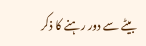بیٹے سے دور رہنے کا ذکر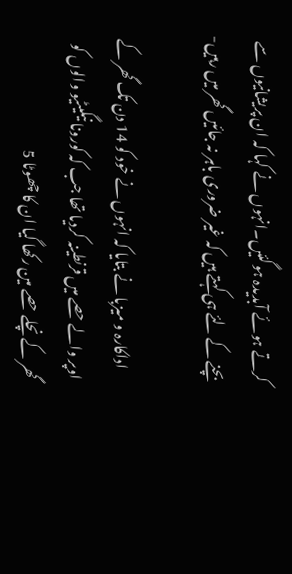کرتے ہوئے آبدیدہ ہوگئیں۔انہوں نے کہا کہ ان پریشانیوں سے بچنے کے لئے ہی کہتے ہیں کہ غیر ضروری باہر نہ جائیں گھر میں رہیں-

    اداکارہ و میزبا نے بتایا کہ انہوں نے خود کو 14 دن تک گھر کے اوپر والے حصے میں قرنطینہ کردیا تھا جب کہ کورونا نیگیٹیو والوں کو گھر کے نچلے حصے مین رکھا گیا ان کا چھوٹا 5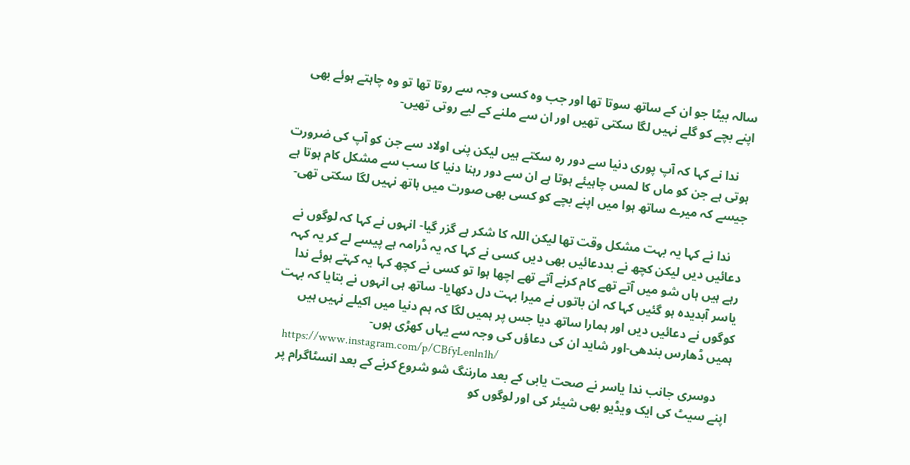سالہ بیٹا جو ان کے ساتھ سوتا تھا اور جب وہ کسی وجہ سے روتا تھا تو وہ چاہتے ہوئے بھی اپنے بچے کو گلے نہیں لگا سکتی تھیں اور ان سے ملنے کے لیے روتی تھیں-

    ندا نے کہا کہ آپ پوری دنیا سے دور رہ سکتے ہیں لیکن پنی اولاد سے جن کو آپ کی ضرورت ہوتی ہے جن کو ماں کا لمس چاہیئے ہوتا ہے ان سے دور رہنا دنیا کا سب سے مشکل کام ہوتا ہے جیسے کہ میرے ساتھ ہوا میں اپنے بچے کو کسی بھی صورت میں ہاتھ نہیں لگا سکتی تھی-

    ندا نے کہا یہ بہت مشکل وقت تھا لیکن اللہ کا شکر ہے گزر گیا- انہوں نے کہا کہ لوگوں نے دعائیں دیں لیکن کچھ نے بددعائیں بھی دیں کسی نے کہا کہ یہ ڈرامہ ہے پیسے لے کر یہ کہہ رہے ہیں ہاں شو میں آتے تھے کام کرنے آتے تھے اچھا ہوا تو کسی نے کچھ کہا یہ کہتے ہوئے ندا یاسر آبدیدہ ہو گئیں کہا کہ ان باتوں نے میرا بہت دل دکھایا- ساتھ ہی انہوں نے بتایا کہ بہت کوگوں نے دعائیں دیں اور ہمارا ساتھ دیا جس پر ہمیں لگا کہ ہم دنیا میں اکیلے نہیں ہیں ہمیں ڈھارس بندھی-اور شاید ان کی دعاؤں کی وجہ سے یہاں کھڑی ہوں-
    https://www.instagram.com/p/CBfyLenln1h/
    دوسری جانب ندا یاسر نے صحت یابی کے بعد مارننگ شو شروع کرنے کے بعد انسٹاگرام پر اپنے سیٹ کی ایک ویڈیو بھی شیئر کی اور لوگوں کو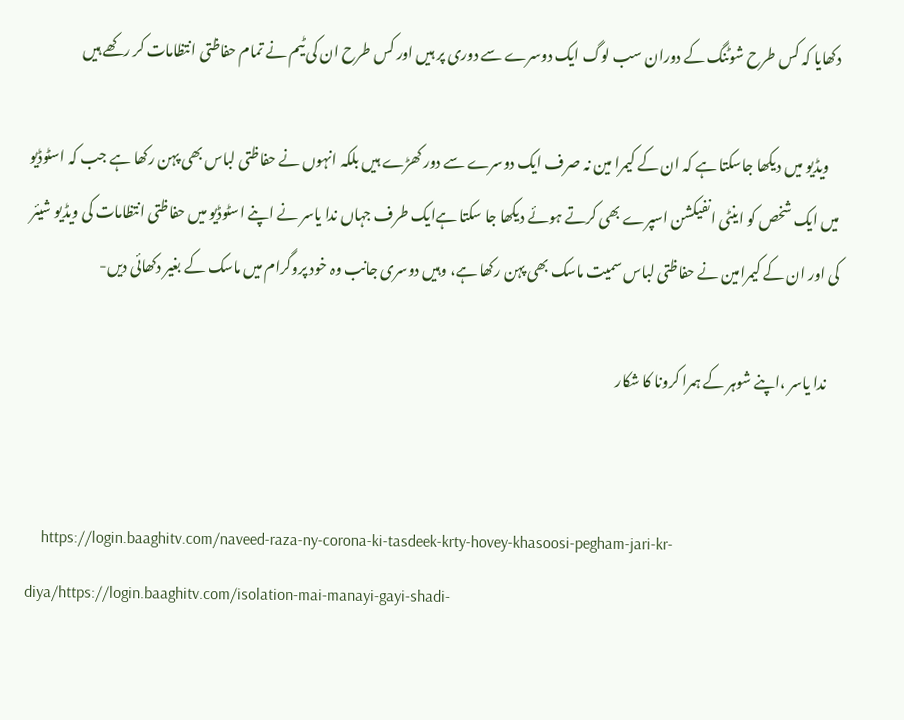دکھایا کہ کس طرح شوٹنگ کے دوران سب لوگ ایک دوسرے سے دوری پر ہیں اور کس طرح ان کی ٹیم نے تمام حفاظتی انتظامات کر رکھے ہیں

    ویڈیو میں دیکھا جاسکتا ہے کہ ان کے کیمرا مین نہ صرف ایک دوسرے سے دور کھڑے ہیں بلکہ انہوں نے حفاظتی لباس بھی پہن رکھا ہے جب کہ اسٹوڈیو میں ایک شخص کو اینٹی انفیکشن اسپرے بھی کرتے ہوئے دیکھا جا سکتا ہےایک طرف جہاں ندا یاسر نے اپنے اسٹوڈیو میں حفاظتی انتظامات کی ویڈیو شیئر کی اور ان کے کیمرامین نے حفاظتی لباس سمیت ماسک بھی پہن رکھا ہے، وہیں دوسری جانب وہ خود پروگرام میں ماسک کے بغیر دکھائی دیں-

    ندا یاسر ،اپنے شوہر کے ہمرا کرونا کا شکار


    https://login.baaghitv.com/naveed-raza-ny-corona-ki-tasdeek-krty-hovey-khasoosi-pegham-jari-kr-diya/https://login.baaghitv.com/isolation-mai-manayi-gayi-shadi-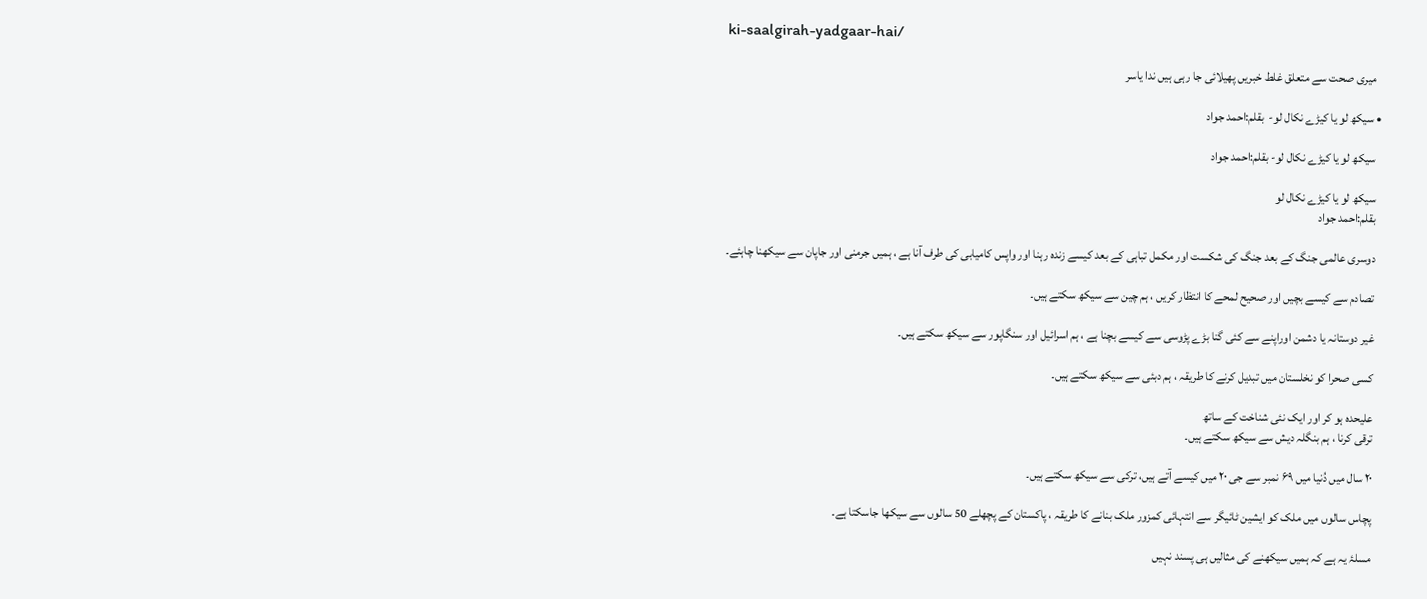ki-saalgirah-yadgaar-hai/

    میری صحت سے متعلق غلط خبریں پھیلائی جا رہی ہیں ندا یاسر

  • سیکھ لو یا کیڑے نکال لو-  بقلم:احمد جواد

    سیکھ لو یا کیڑے نکال لو- بقلم:احمد جواد

    سیکھ لو یا کیڑے نکال لو
    بقلم:احمد جواد

    دوسری عالمی جنگ کے بعد جنگ کی شکست اور مکمل تباہی کے بعد کیسے زندہ رہنا اور واپس کامیابی کی طرف آنا ہے ، ہمیں جرمنی اور جاپان سے سیکھنا چاہئے۔

    تصادم سے کیسے بچیں اور صحیح لمحے کا انتظار کریں ، ہم چین سے سیکھ سکتے ہیں۔

    غیر دوستانہ یا دشمن اوراپنے سے کئی گنا بڑے پڑوسی سے کیسے بچنا ہے ، ہم اسرائیل اور سنگاپور سے سیکھ سکتے ہیں۔

    کسی صحرا کو نخلستان میں تبدیل کرنے کا طریقہ ، ہم دبئی سے سیکھ سکتے ہیں۔

    علیحدہ ہو کر اور ایک نئی شناخت کے ساتھ
    ترقی کرنا ، ہم بنگلہ دیش سے سیکھ سکتے ہیں۔

    ۲۰ سال میں دُنیا میں ۶۹ نمبر سے جی ۲۰ میں کیسے آتے ہیں، ترکی سے سیکھ سکتے ہیں۔

    پچاس سالوں میں ملک کو ایشین ٹائیگر سے انتہائی کمزور ملک بنانے کا طریقہ ، پاکستان کے پچھلے 50 سالوں سے سیکھا جاسکتا ہے۔

    مسلۂ یہ ہے کہ ہمیں سیکھنے کی مثالیں ہی پسند نہیں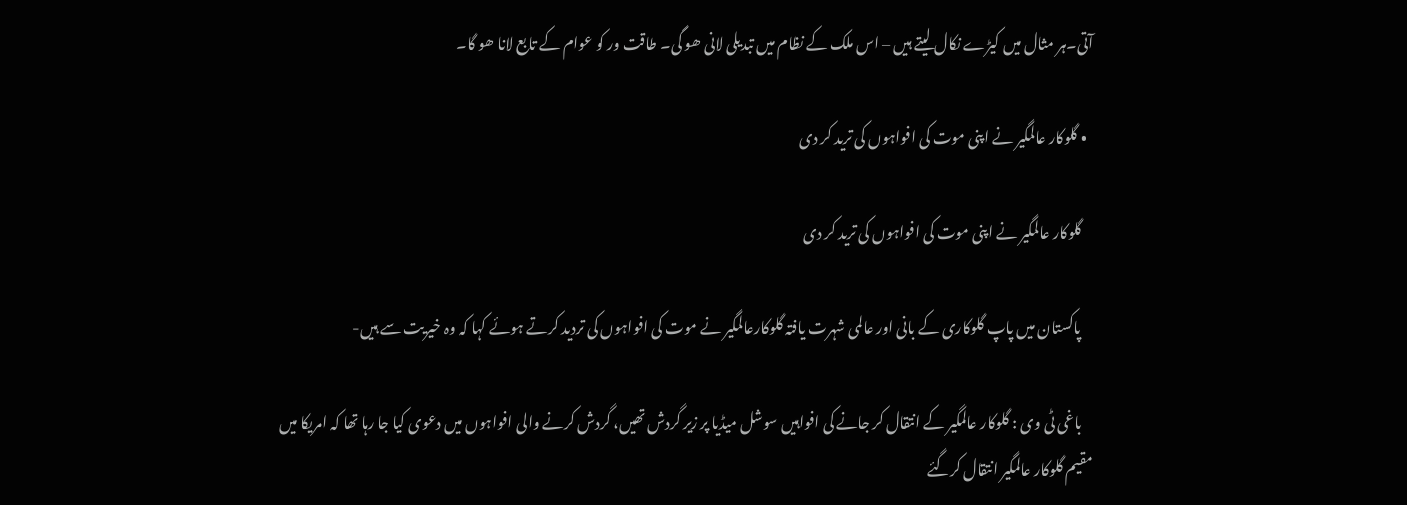آتی۔ہر مثال میں کیڑے نکال لیتے ہیں – اس ملک کے نظام میں تبدیلی لانی ھو گی۔ طاقت ور کو عوام کے تابع لانا ھو گا۔

  • گلوکار عالمگیر نے اپنی موت کی افواہوں کی ترید کر دی

    گلوکار عالمگیر نے اپنی موت کی افواہوں کی ترید کر دی

    پاکستان میں پاپ گلوکاری کے بانی اور عالمی شہرت یافتہ گلوکارعالمگیر نے موت کی افواہوں کی تردید کرتے ہوئے کہا کہ وہ خیریت سے ہیں-

    باغی ٹی وی : گلوکار عالمگیر کے انتقال کر جانے کی افواہیں سوشل میڈیا پر زیر گردش تھیں، گردش کرنے والی افواہوں میں دعوی کیا جا رہا تھا کہ امریکا میں مقیم گلوکار عالمگیر انتقال کرگئے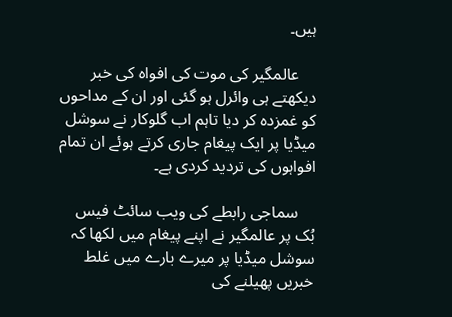ہیں۔

    عالمگیر کی موت کی افواہ کی خبر دیکھتے ہی وائرل ہو گئی اور ان کے مداحوں کو غمزدہ کر دیا تاہم اب گلوکار نے سوشل میڈیا پر ایک پیغام جاری کرتے ہوئے ان تمام افواہوں کی تردید کردی ہے۔

    سماجی رابطے کی ویب سائٹ فیس بُک پر عالمگیر نے اپنے پیغام میں لکھا کہ سوشل میڈیا پر میرے بارے میں غلط خبریں پھیلنے کی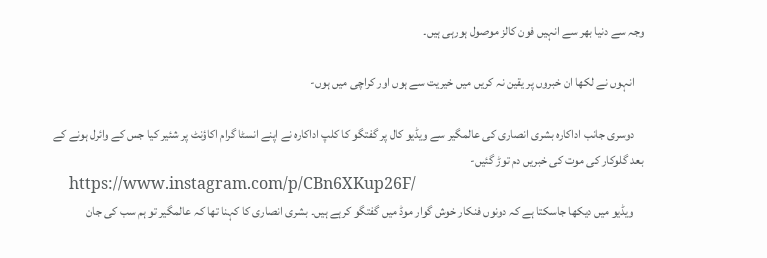وجہ سے دنیا بھر سے انہیں فون کالز موصول ہورہی ہیں۔

    انہوں نے لکھا ان خبروں پر یقین نہ کریں میں خیریت سے ہوں اور کراچی میں ہوں-

    دوسری جانب اداکارہ بشری انصاری کی عالمگیر سے ویڈیو کال پر گفتگو کا کلپ اداکارہ نے اپنے انسٹا گرام اکاؤنٹ پر شئیر کیا جس کے وائرل ہونے کے بعد گلوکار کی موت کی خبریں دم توڑ گئیں-
    https://www.instagram.com/p/CBn6XKup26F/
    ویڈیو میں دیکھا جاسکتا ہے کہ دونوں فنکار خوش گوار موڈ میں گفتگو کرہے ہیں۔ بشری انصاری کا کہنا تھا کہ عالمگیر تو ہم سب کی جان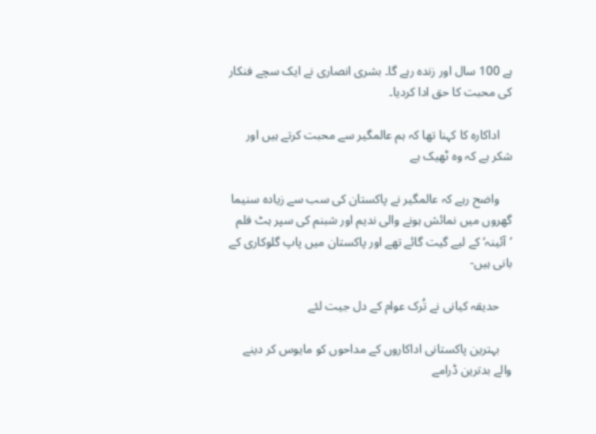ہے 100 سال اور زندہ رہے گا۔ بشری انصاری نے ایک سچے فنکار کی محبت کا حق ادا کردیا۔

    اداکارہ کا کہنا تھا کہ ہم عالمگیر سے محبت کرتے ہیں اور شکر ہے کہ وہ ٹھیک ہے

    واضح رہے کہ عالمگیر نے پاکستان کی سب سے زیادہ سنیما گھروں میں نمائش ہونے والی ندیم اور شبنم کی سپر ہٹ فلم ’آئینہ‘ کے لیے گیت گائے تھے اور پاکستان میں پاپ گلوکاری کے بانی ہیں-

    حدیقہ کیانی نے تُرک عوام کے دل جیت لئے

    بہترین پاکستانی اداکاروں کے مداحوں کو مایوس کر دینے والے بدترین ڈرامے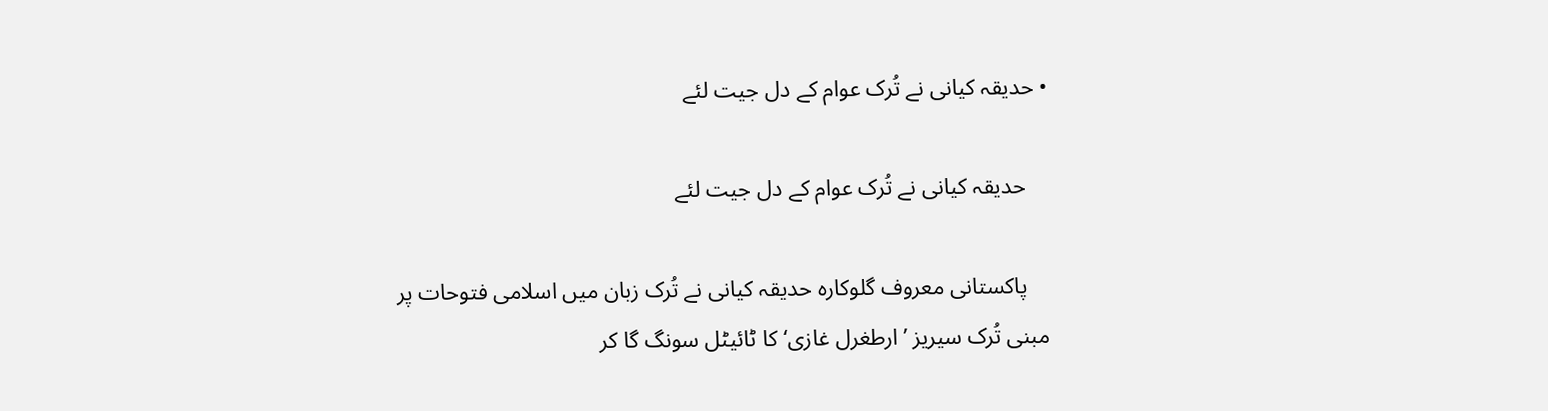• حدیقہ کیانی نے تُرک عوام کے دل جیت لئے

    حدیقہ کیانی نے تُرک عوام کے دل جیت لئے

    پاکستانی معروف گلوکارہ حدیقہ کیانی نے تُرک زبان میں اسلامی فتوحات پر مبنی تُرک سیریز ’ارطغرل غازی‘ کا ٹائیٹل سونگ گا کر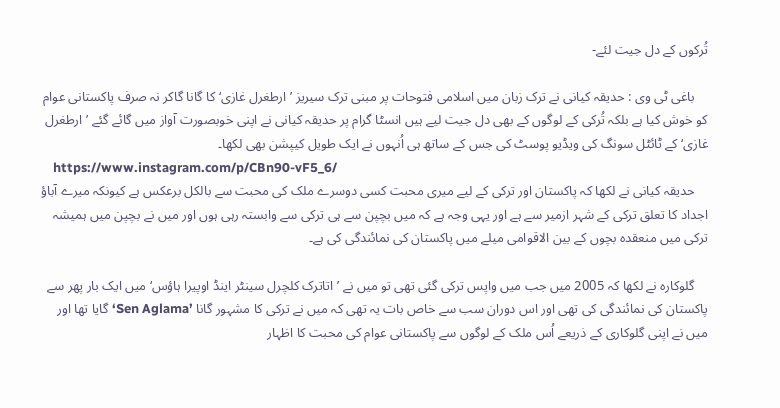تُرکوں کے دل جیت لئے-

    باغی ٹی وی : حدیقہ کیانی نے ترک زبان میں اسلامی فتوحات پر مبنی ترک سیریز ’ارطغرل غازی‘ کا گانا گاکر نہ صرف پاکستانی عوام کو خوش کیا ہے بلکہ تُرکی کے لوگوں کے بھی دل جیت لیے ہیں انسٹا گرام پر حدیقہ کیانی نے اپنی خوبصورت آواز میں گائے گئے ’ارطغرل غازی‘ کے ٹائٹل سونگ کی ویڈیو پوسٹ کی جس کے ساتھ ہی اُنہوں نے ایک طویل کیپشن بھی لکھا۔
    https://www.instagram.com/p/CBn90-vF5_6/
    حدیقہ کیانی نے لکھا کہ پاکستان اور ترکی کے لیے میری محبت کسی دوسرے ملک کی محبت سے بالکل برعکس ہے کیونکہ میرے آباؤ اجداد کا تعلق ترکی کے شہر ازمیر سے ہے اور یہی وجہ ہے کہ میں بچپن سے ہی ترکی سے وابستہ رہی ہوں اور میں نے بچپن میں ہمیشہ ترکی میں منعقدہ بچوں کے بین الاقوامی میلے میں پاکستان کی نمائندگی کی ہے۔

    گلوکارہ نے لکھا کہ 2005 میں جب میں واپس ترکی گئی تھی تو میں نے ’اتاترک کلچرل سینٹر اینڈ اوپیرا ہاؤس‘ میں ایک بار پھر سے پاکستان کی نمائندگی کی تھی اور اس دوران سب سے خاص بات یہ تھی کہ میں نے ترکی کا مشہور گانا ’Sen Aglama‘ گایا تھا اور میں نے اپنی گلوکاری کے ذریعے اُس ملک کے لوگوں سے پاکستانی عوام کی محبت کا اظہار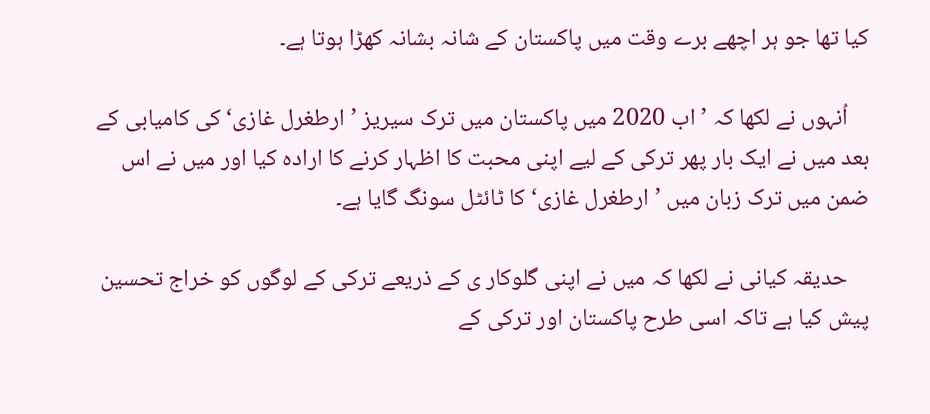کیا تھا جو ہر اچھے برے وقت میں پاکستان کے شانہ بشانہ کھڑا ہوتا ہے۔

    اُنہوں نے لکھا کہ ’اب 2020 میں پاکستان میں ترک سیریز ’ارطغرل غازی‘ کی کامیابی کے بعد میں نے ایک بار پھر ترکی کے لیے اپنی محبت کا اظہار کرنے کا ارادہ کیا اور میں نے اس ضمن میں ترک زبان میں ’ارطغرل غازی‘ کا ٹائٹل سونگ گایا ہے۔

    حدیقہ کیانی نے لکھا کہ میں نے اپنی گلوکار ی کے ذریعے ترکی کے لوگوں کو خراج تحسین پیش کیا ہے تاکہ اسی طرح پاکستان اور ترکی کے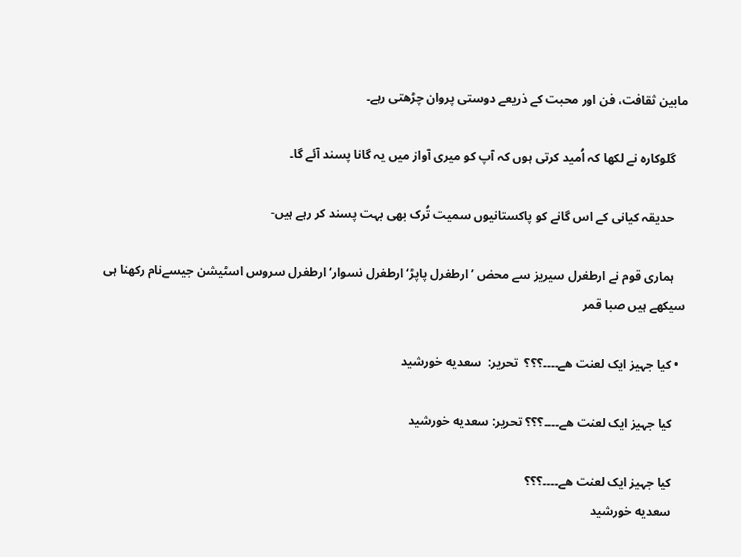مابین ثقافت، فن اور محبت کے ذریعے دوستی پروان چڑھتی رہے۔

    گلوکارہ نے لکھا کہ اُمید کرتی ہوں کہ آپ کو میری آواز میں یہ گانا پسند آئے گا۔

    حدیقہ کیانی کے اس گانے کو پاکستانیوں سمیت تُرک بھی بہت پسند کر رہے ہیں-

    ہماری قوم نے ارطغرل سیریز سے محض ’ارطغرل پاپڑ‘ ارطغرل نسوار‘ ارطغرل سروس اسٹیشن جیسےنام رکھنا ہی سیکھے ہیں صبا قمر

  • کیا جہیز ایک لعنت ھے۔۔۔۔؟؟؟  تحریر:  سعدیه خورشید

    کیا جہیز ایک لعنت ھے۔۔۔۔؟؟؟ تحریر: سعدیه خورشید

    کیا جہیز ایک لعنت ھے۔۔۔۔؟؟؟
    سعدیه خورشید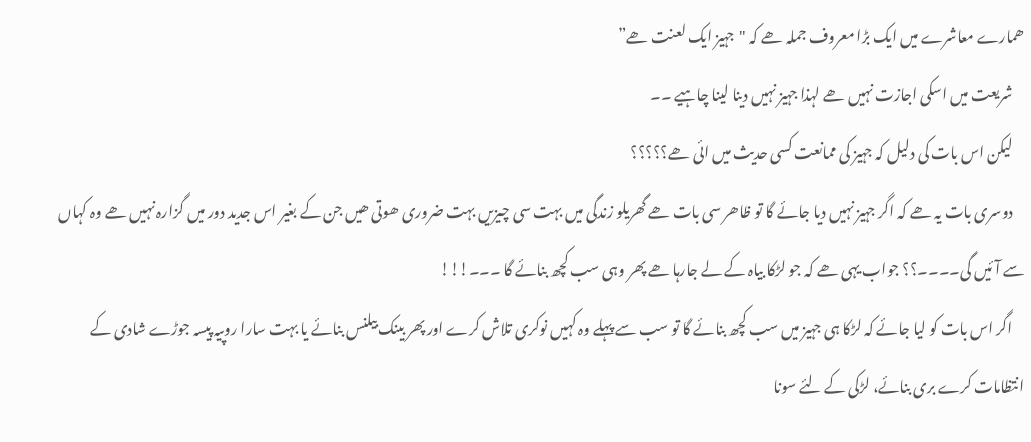ھمارے معاشرے میں ایک بڑا معروف جملہ ھے کہ "جہیز ایک لعنت ھے”
    شریعت میں اسکی اجازت نہیں ھے لہذا جہیز نہیں دینا لینا چاہیے ۔۔
    لیکن اس بات کی دلیل کہ جہیز کی ممانعت کسی حدیث میں ائی ھے؟؟؟؟؟
    دوسری بات یہ ھے کہ اگر جہیز نہیں دیا جائے گا تو ظاھر سی بات ھے گھریلو زندگی میں بہت سی چیزیں بہت ضروری ھوتی ھیں جن کے بغیر اس جدید دور میں گزارہ نہیں ھے وہ کہاں سے آئیں گی۔۔۔۔؟؟ جواب یہی ھے کہ جو لڑکا بیاہ کے لے جارہا ھے پھر وہی سب کچھ بنائے گا ۔۔۔!!!
    اگر اس بات کو لیا جائے کہ لڑکا ہی جہیز میں سب کچھ بنائے گا تو سب سے پہلے وہ کہیں نوکری تلاش کرے اور پھر بینک بیلنس بنائے یا بہت سارا روپیہ پیسہ جوڑے شادی کے انتظامات کرے بری بنائے، لڑکی کے لئے سونا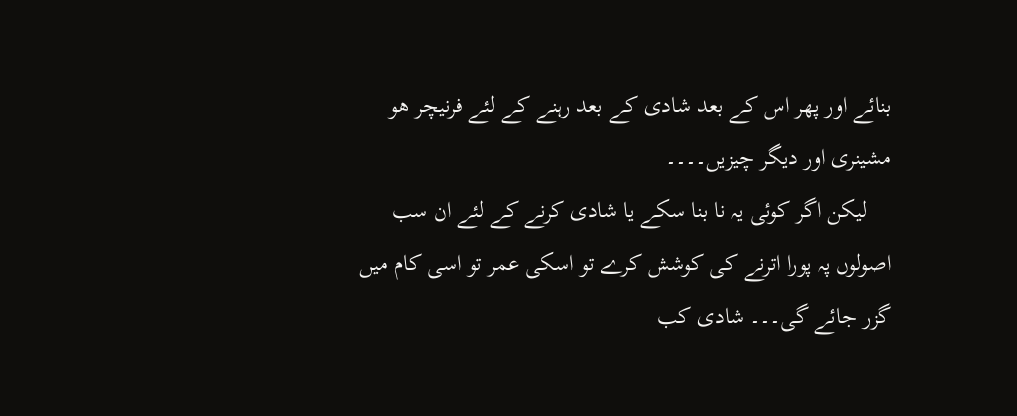بنائے اور پھر اس کے بعد شادی کے بعد رہنے کے لئے فرنیچر ھو مشینری اور دیگر چیزیں۔۔۔۔
    لیکن اگر کوئی یہ نا بنا سکے یا شادی کرنے کے لئے ان سب اصولوں پہ پورا اترنے کی کوشش کرے تو اسکی عمر تو اسی کام میں گزر جائے گی۔۔۔ شادی کب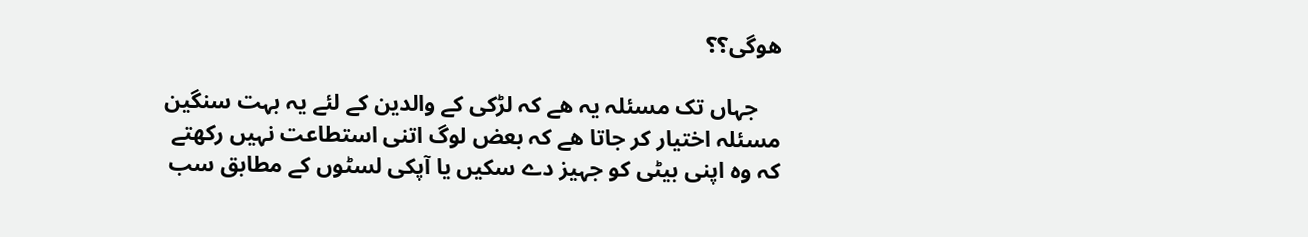ھوگی؟؟

    جہاں تک مسئلہ یہ ھے کہ لڑکی کے والدین کے لئے یہ بہت سنگین مسئلہ اختیار کر جاتا ھے کہ بعض لوگ اتنی استطاعت نہیں رکھتے کہ وہ اپنی بیٹی کو جہیز دے سکیں یا آپکی لسٹوں کے مطابق سب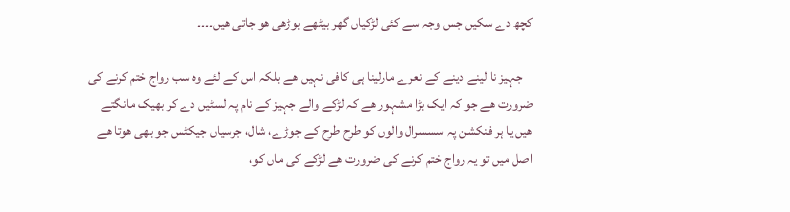کچھ دے سکیں جس وجہ سے کئی لڑکیاں گھر بیٹھے بوڑھی ھو جاتی ھیں۔۔۔۔

    جہیز نا لینے دینے کے نعرے مارلینا ہی کافی نہیں ھے بلکہ اس کے لئے وہ سب رواج ختم کرنے کی ضرورت ھے جو کہ ایک بڑا مشہور ھے کہ لڑکے والے جہیز کے نام پہ لسٹیں دے کر بھیک مانگتے ھیں یا ہر فنکشن پہ سسسرال والوں کو طرح طرح کے جوڑے، شال، جرسیاں جیکٹس جو بھی ھوتا ھے اصل میں تو یہ رواج ختم کرنے کی ضرورت ھے لڑکے کی ماں کو،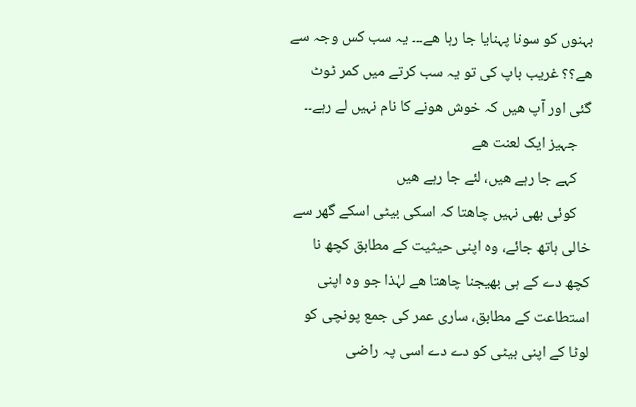بہنوں کو سونا پہنایا جا رہا ھے۔۔۔ یہ سب کس وجہ سے ھے؟؟ غریب باپ کی تو یہ سب کرتے میں کمر ٹوٹ گئی اور آپ ھیں کہ خوش ھونے کا نام نہیں لے رہے۔۔
    جہیز ایک لعنت ھے
    کہے جا رہے ھیں، لئے جا رہے ھیں
    کوئی بھی نہیں چاھتا کہ اسکی بیٹی اسکے گھر سے خالی ہاتھ جائے، وہ اپنی حیثیت کے مطابق کچھ نا کچھ دے کے ہی بھیجنا چاھتا ھے لہٰذا جو وہ اپنی استطاعت کے مطابق، ساری عمر کی جمع پونچی کو لوٹا کے اپنی بیٹی کو دے دے اسی پہ راضی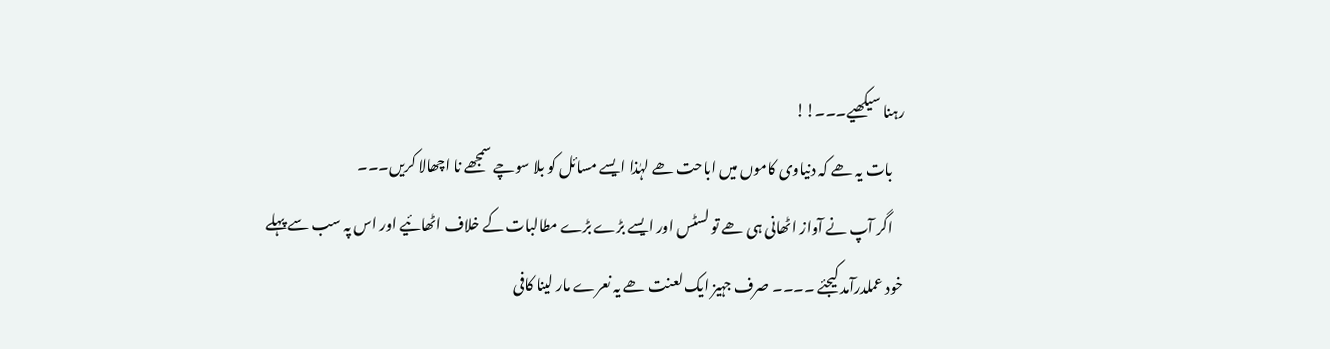رہنا سیکھیے۔۔۔!!
    بات یہ ھے کہ دنیاوی کاموں میں اباحت ھے لہٰذا ایسے مسائل کو بلا سوچے سمجھے نا اچھالا کریں۔۔۔
    اگر آپ نے آواز اٹھانی ہی ھے تو لسٹس اور ایسے بڑے بڑے مطالبات کے خلاف اٹھائیے اور اس پہ سب سے پہلے خود عملدرآمد کیجئے ۔۔۔۔ صرف جہیز ایک لعنت ھے یہ نعرے مار لینا کافی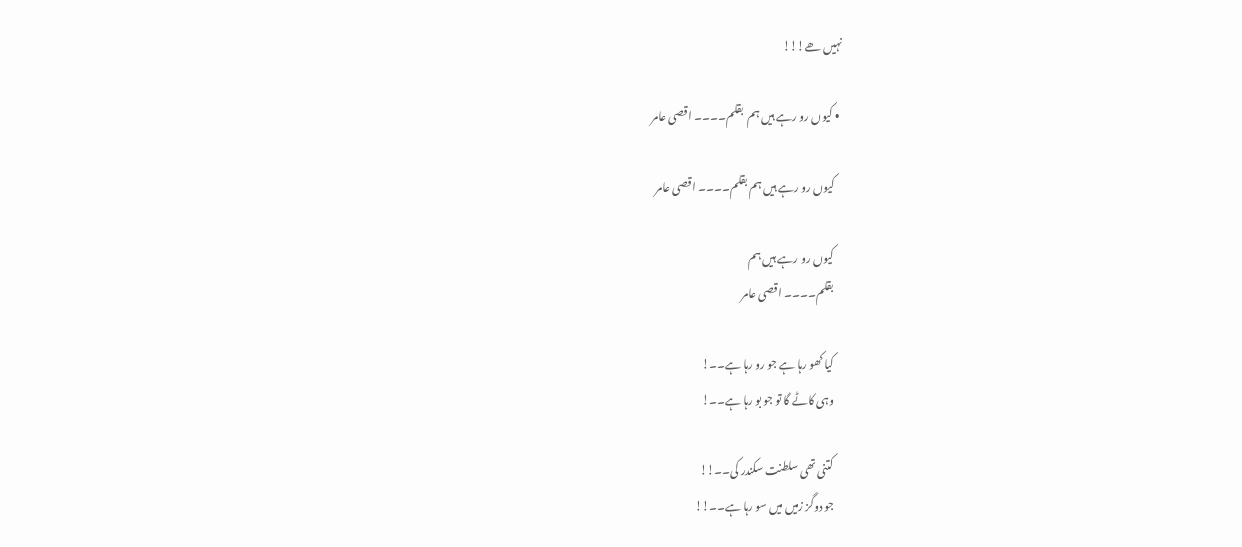نہیں ھے!!!

  • کیوں رو رہے ہیں ہم  بقلم۔۔۔۔ اقصی عامر

    کیوں رو رہے ہیں ہم بقلم۔۔۔۔ اقصی عامر

    کیوں رو رہے ہیں ہم
    بقلم۔۔۔۔ اقصی عامر

    کیا کھو رہا ہے جو رو رہا ہے۔۔!
    وہی کاٹے گا تو جو بو رہا ہے۔۔!

    کتنی تھی سلطنت سکندر کی۔۔!!
    جو دوگز زمیں میں سو رہا ہے۔۔!!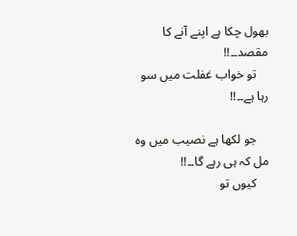بھول چکا ہے اپنے آنے کا مقصد۔۔!!
    تو خواب غفلت میں سو رہا ہے۔۔!!

    جو لکھا ہے نصیب میں وہ مل کہ ہی رہے گا۔۔!!
    کیوں تو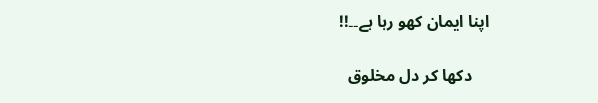اپنا ایمان کھو رہا ہے۔۔!!

    دکھا کر دل مخلوق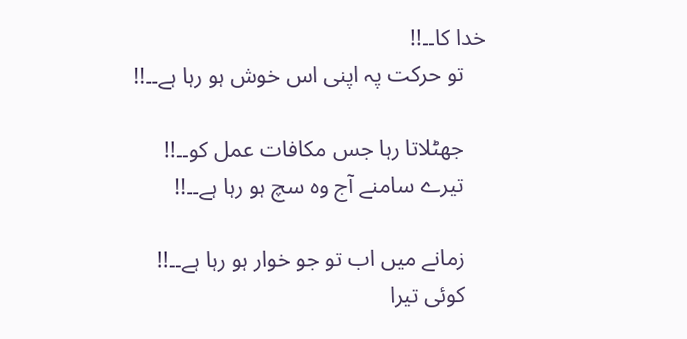خدا کا۔۔!!
    تو حرکت پہ اپنی اس خوش ہو رہا ہے۔۔!!

    جھٹلاتا رہا جس مکافات عمل کو۔۔!!
    تیرے سامنے آج وہ سچ ہو رہا ہے۔۔!!

    زمانے میں اب تو جو خوار ہو رہا ہے۔۔!!
    کوئی تیرا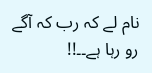نام لے کہ رب کہ آگے رو رہا ہے۔۔!!